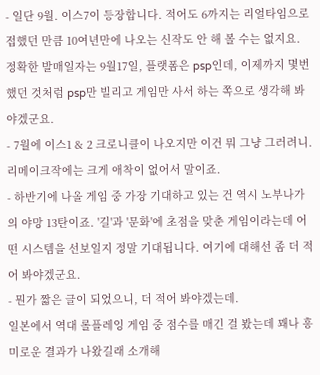- 일단 9월. 이스7이 등장합니다. 적어도 6까지는 리얼타임으로 접했던 만큼 10여년만에 나오는 신작도 안 해 볼 수는 없지요. 정확한 발매일자는 9월17일, 플랫폼은 psp인데, 이제까지 몇번 했던 것처럼 psp만 빌리고 게임만 사서 하는 쪽으로 생각해 봐야겠군요.
- 7월에 이스1 & 2 크로니클이 나오지만 이건 뭐 그냥 그러려니. 리메이크작에는 크게 애착이 없어서 말이죠.
- 하반기에 나올 게임 중 가장 기대하고 있는 건 역시 노부나가의 야망 13탄이죠. '길'과 '문화'에 초점을 맞춘 게임이라는데 어떤 시스템을 선보일지 정말 기대됩니다. 여기에 대해선 좀 더 적어 봐야겠군요.
- 뭔가 짧은 글이 되었으니, 더 적어 봐야겠는데.
일본에서 역대 롤플레잉 게임 중 점수를 매긴 걸 봤는데 꽤나 흥미로운 결과가 나왔길래 소개해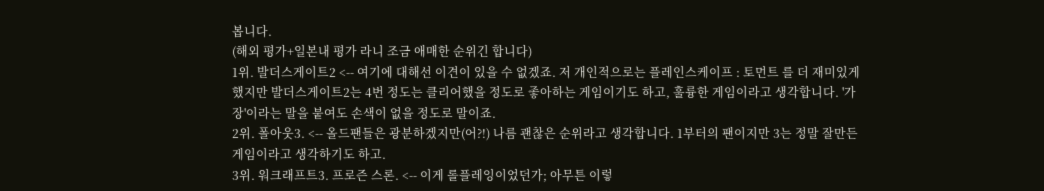봅니다.
(해외 평가+일본내 평가 라니 조금 애매한 순위긴 합니다)
1위. 발더스게이트2 <-- 여기에 대해선 이견이 있을 수 없겠죠. 저 개인적으로는 플레인스케이프 : 토먼트 를 더 재미있게 했지만 발더스게이트2는 4번 정도는 클리어했을 정도로 좋아하는 게임이기도 하고, 훌륭한 게임이라고 생각합니다. '가장'이라는 말을 붙여도 손색이 없을 정도로 말이죠.
2위. 폴아웃3. <-- 올드팬들은 광분하겠지만(어?!) 나름 괜찮은 순위라고 생각합니다. 1부터의 팬이지만 3는 정말 잘만든 게임이라고 생각하기도 하고.
3위. 워크래프트3. 프로즌 스론. <-- 이게 롤플레잉이었던가; 아무튼 이렇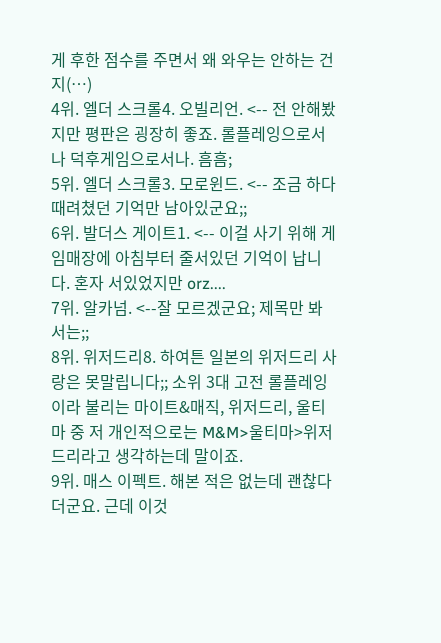게 후한 점수를 주면서 왜 와우는 안하는 건지(…)
4위. 엘더 스크롤4. 오빌리언. <-- 전 안해봤지만 평판은 굉장히 좋죠. 롤플레잉으로서나 덕후게임으로서나. 흠흠;
5위. 엘더 스크롤3. 모로윈드. <-- 조금 하다 때려쳤던 기억만 남아있군요;;
6위. 발더스 게이트1. <-- 이걸 사기 위해 게임매장에 아침부터 줄서있던 기억이 납니다. 혼자 서있었지만 orz....
7위. 알카넘. <--잘 모르겠군요; 제목만 봐서는;;
8위. 위저드리8. 하여튼 일본의 위저드리 사랑은 못말립니다;; 소위 3대 고전 롤플레잉이라 불리는 마이트&매직, 위저드리, 울티마 중 저 개인적으로는 M&M>울티마>위저드리라고 생각하는데 말이죠.
9위. 매스 이펙트. 해본 적은 없는데 괜찮다더군요. 근데 이것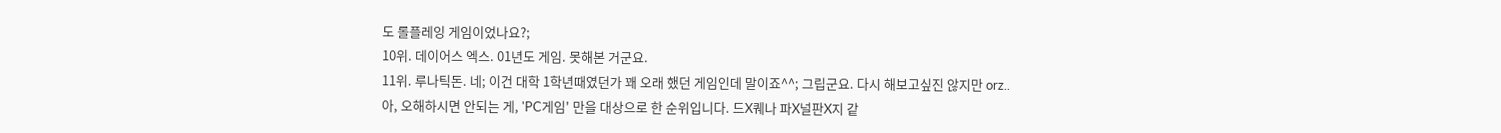도 롤플레잉 게임이었나요?;
10위. 데이어스 엑스. 01년도 게임. 못해본 거군요.
11위. 루나틱돈. 네; 이건 대학 1학년때였던가 꽤 오래 했던 게임인데 말이죠^^; 그립군요. 다시 해보고싶진 않지만 orz..
아, 오해하시면 안되는 게, 'PC게임' 만을 대상으로 한 순위입니다. 드X퀘나 파X널판X지 같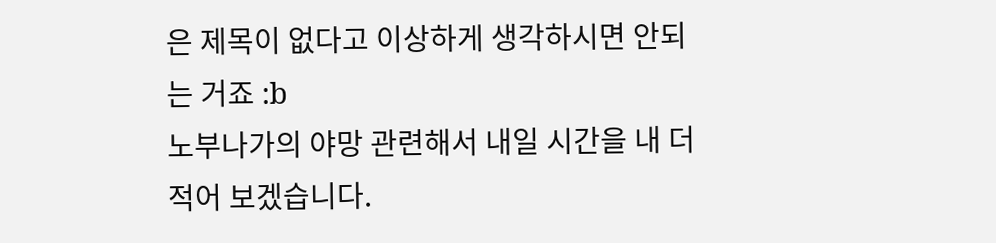은 제목이 없다고 이상하게 생각하시면 안되는 거죠 :b
노부나가의 야망 관련해서 내일 시간을 내 더 적어 보겠습니다.